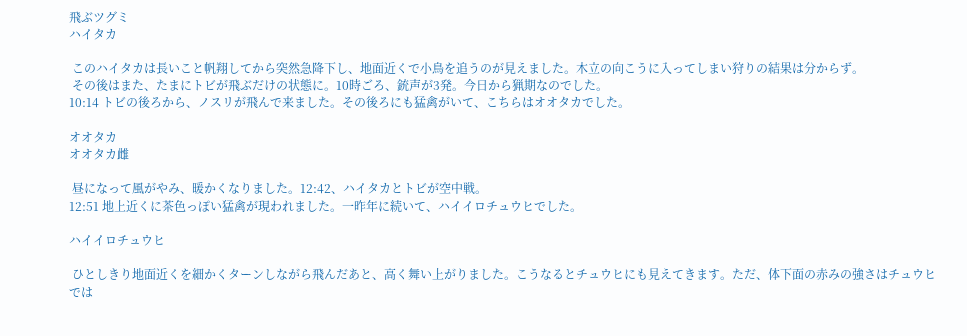飛ぶツグミ
ハイタカ

 このハイタカは長いこと帆翔してから突然急降下し、地面近くで小鳥を追うのが見えました。木立の向こうに入ってしまい狩りの結果は分からず。
 その後はまた、たまにトビが飛ぶだけの状態に。10時ごろ、銃声が3発。今日から猟期なのでした。
10:14 トビの後ろから、ノスリが飛んで来ました。その後ろにも猛禽がいて、こちらはオオタカでした。

オオタカ
オオタカ雌

 昼になって風がやみ、暖かくなりました。12:42、ハイタカとトビが空中戦。
12:51 地上近くに茶色っぽい猛禽が現われました。一昨年に続いて、ハイイロチュウヒでした。

ハイイロチュウヒ

 ひとしきり地面近くを細かくターンしながら飛んだあと、高く舞い上がりました。こうなるとチュウヒにも見えてきます。ただ、体下面の赤みの強さはチュウヒでは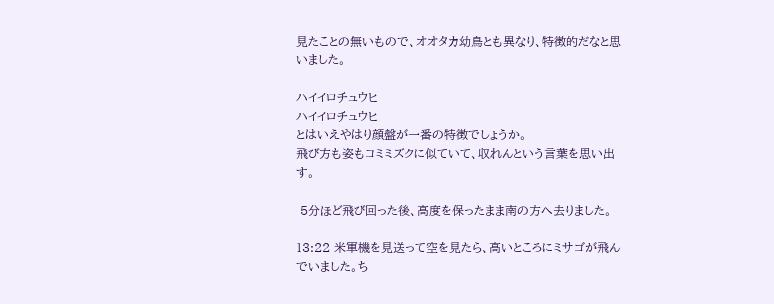見たことの無いもので、オオタカ幼鳥とも異なり、特徴的だなと思いました。

ハイイロチュウヒ
ハイイロチュウヒ
とはいえやはり顔盤が一番の特徴でしょうか。
飛び方も姿もコミミズクに似ていて、収れんという言葉を思い出す。

 5分ほど飛び回った後、高度を保ったまま南の方へ去りました。

13:22 米軍機を見送って空を見たら、高いところにミサゴが飛んでいました。ち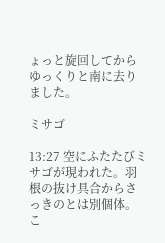ょっと旋回してからゆっくりと南に去りました。

ミサゴ

13:27 空にふたたびミサゴが現われた。羽根の抜け具合からさっきのとは別個体。こ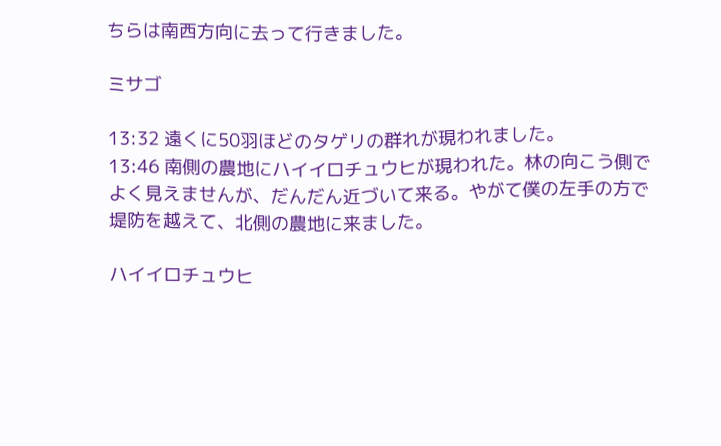ちらは南西方向に去って行きました。

ミサゴ

13:32 遠くに50羽ほどのタゲリの群れが現われました。
13:46 南側の農地にハイイロチュウヒが現われた。林の向こう側でよく見えませんが、だんだん近づいて来る。やがて僕の左手の方で堤防を越えて、北側の農地に来ました。

ハイイロチュウヒ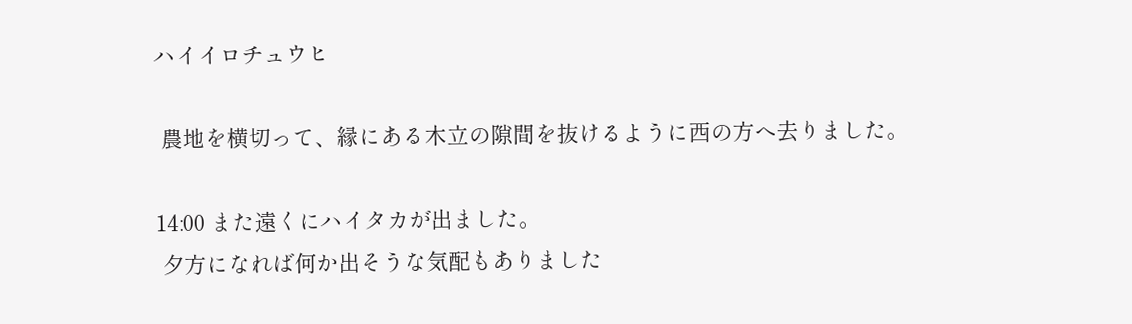ハイイロチュウヒ

 農地を横切って、縁にある木立の隙間を抜けるように西の方へ去りました。

14:00 また遠くにハイタカが出ました。
 夕方になれば何か出そうな気配もありました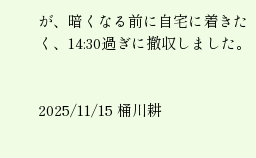が、暗くなる前に自宅に着きたく、14:30過ぎに撤収しました。


2025/11/15 桶川耕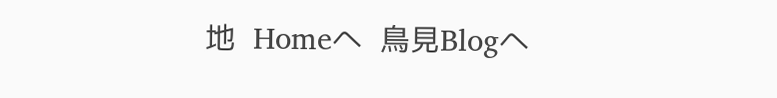地  Homeへ  鳥見Blogへ